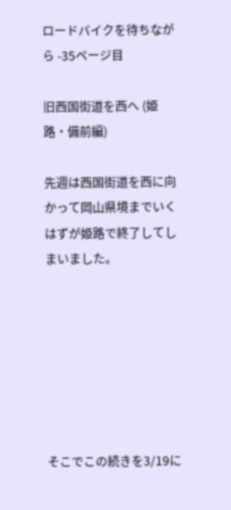ロードバイクを待ちながら -35ページ目

旧西国街道を西へ (姫路・備前編)

先週は西国街道を西に向かって岡山県境までいくはずが姫路で終了してしまいました。







そこでこの続きを3/19に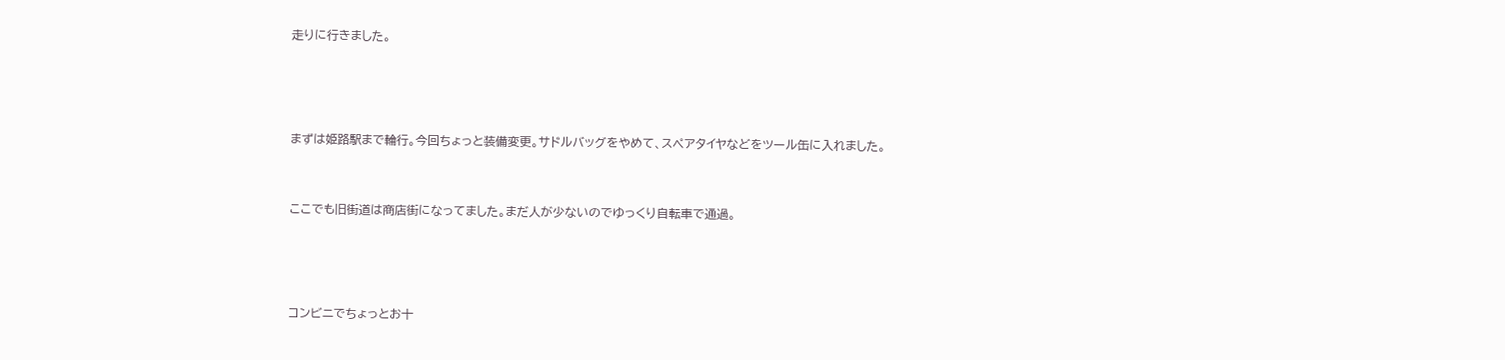走りに行きました。





まずは姫路駅まで輪行。今回ちょっと装備変更。サドルバッグをやめて、スペアタイヤなどをツール缶に入れました。



ここでも旧街道は商店街になってました。まだ人が少ないのでゆっくり自転車で通過。





コンビニでちょっとお十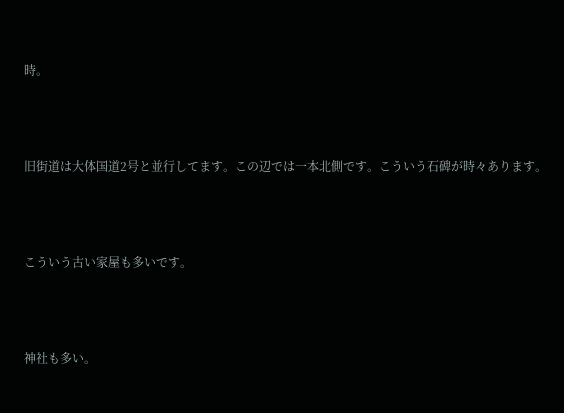時。





旧街道は大体国道2号と並行してます。この辺では一本北側です。こういう石碑が時々あります。





こういう古い家屋も多いです。





神社も多い。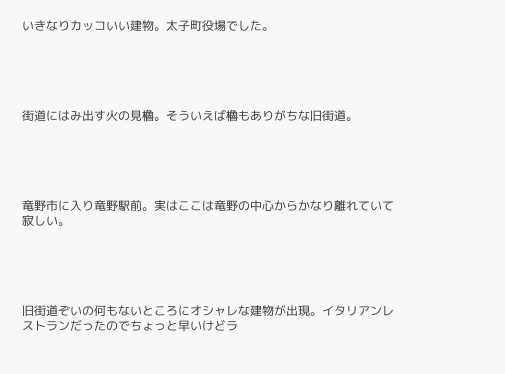いきなりカッコいい建物。太子町役場でした。





街道にはみ出す火の見櫓。そういえば櫓もありがちな旧街道。





竜野市に入り竜野駅前。実はここは竜野の中心からかなり離れていて寂しい。





旧街道ぞいの何もないところにオシャレな建物が出現。イタリアンレストランだったのでちょっと早いけどラ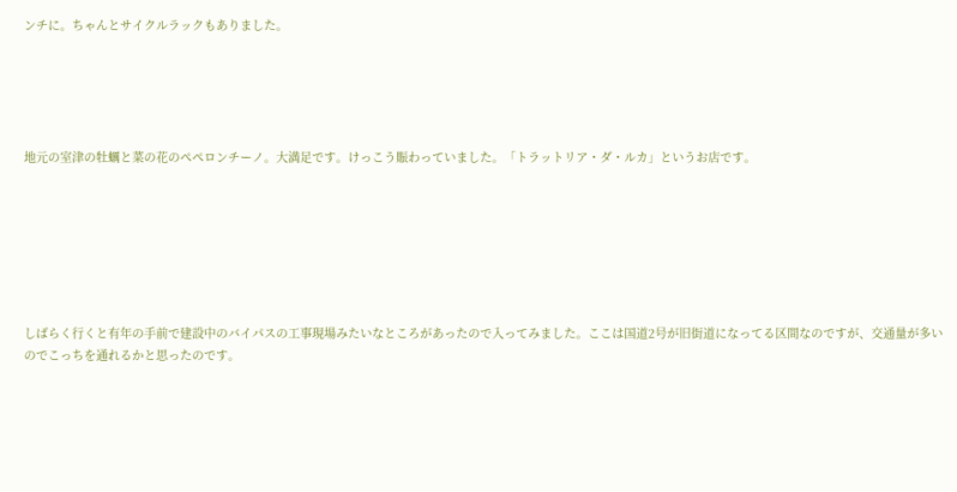ンチに。ちゃんとサイクルラックもありました。





地元の室津の牡蠣と菜の花のペペロンチーノ。大満足です。けっこう賑わっていました。「トラットリア・ダ・ルカ」というお店です。







しばらく行くと有年の手前で建設中のバイパスの工事現場みたいなところがあったので入ってみました。ここは国道2号が旧街道になってる区間なのですが、交通量が多いのでこっちを通れるかと思ったのです。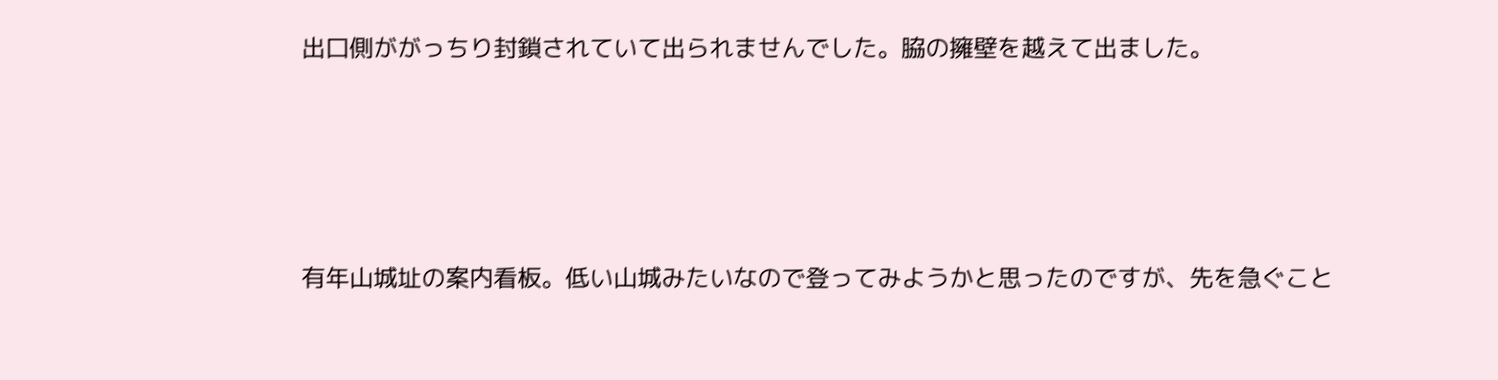出口側ががっちり封鎖されていて出られませんでした。脇の擁壁を越えて出ました。





有年山城址の案内看板。低い山城みたいなので登ってみようかと思ったのですが、先を急ぐこと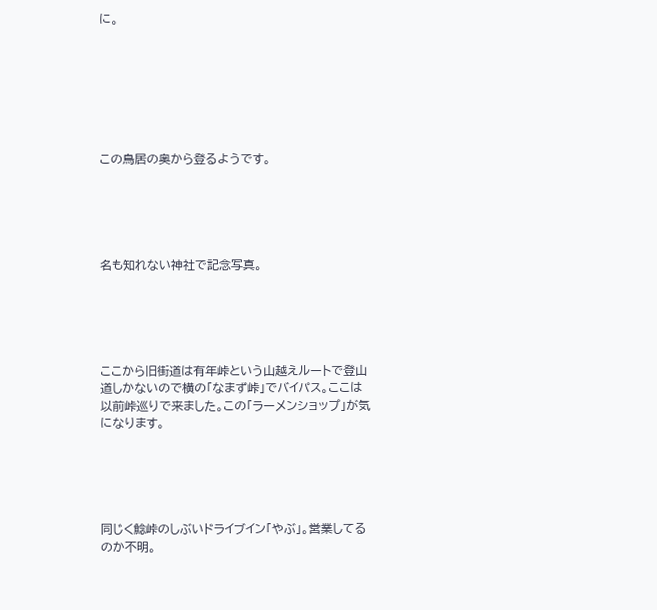に。







この鳥居の奥から登るようです。





名も知れない神社で記念写真。





ここから旧街道は有年峠という山越えルートで登山道しかないので横の「なまず峠」でバイパス。ここは以前峠巡りで来ました。この「ラーメンショップ」が気になります。





同じく鯰峠のしぶいドライブイン「やぶ」。営業してるのか不明。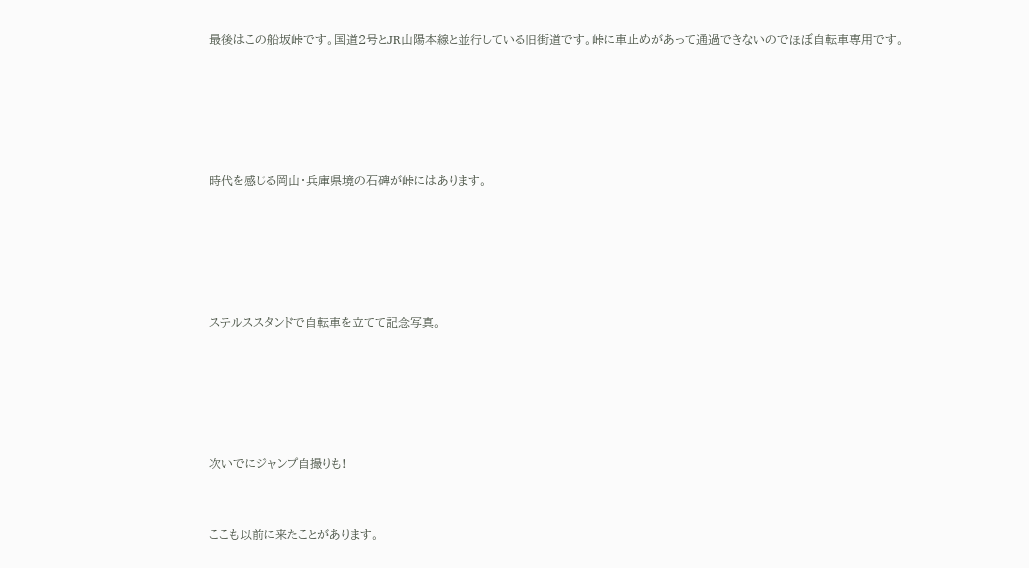最後はこの船坂峠です。国道2号とJR山陽本線と並行している旧街道です。峠に車止めがあって通過できないのでほぼ自転車専用です。





時代を感じる岡山・兵庫県境の石碑が峠にはあります。





ステルススタンドで自転車を立てて記念写真。





次いでにジャンプ自撮りも!


ここも以前に来たことがあります。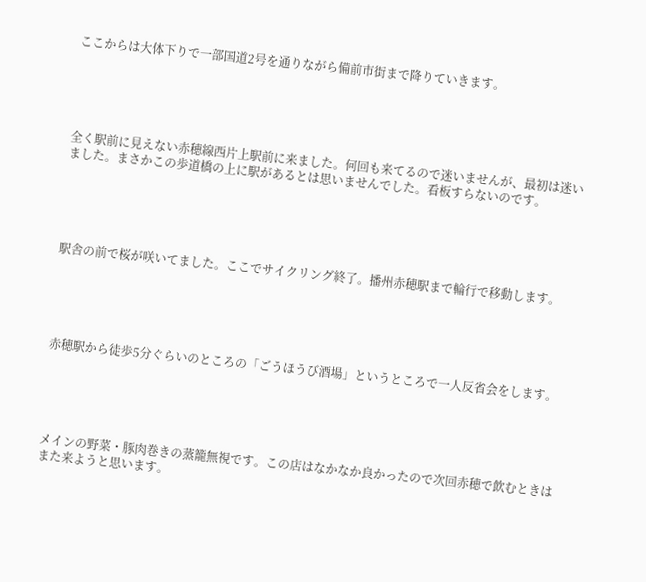ここからは大体下りで一部国道2号を通りながら備前市街まで降りていきます。





全く駅前に見えない赤穂線西片上駅前に来ました。何回も来てるので迷いませんが、最初は迷いました。まさかこの歩道橋の上に駅があるとは思いませんでした。看板すらないのです。





駅舎の前で桜が咲いてました。ここでサイクリング終了。播州赤穂駅まで輪行で移動します。





赤穂駅から徒歩5分ぐらいのところの「ごうほうび酒場」というところで一人反省会をします。





メインの野菜・豚肉巻きの蒸籠無視です。この店はなかなか良かったので次回赤穂で飲むときはまた来ようと思います。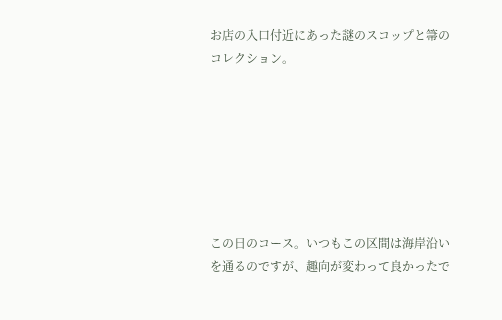お店の入口付近にあった謎のスコップと箒のコレクション。







この日のコース。いつもこの区間は海岸沿いを通るのですが、趣向が変わって良かったで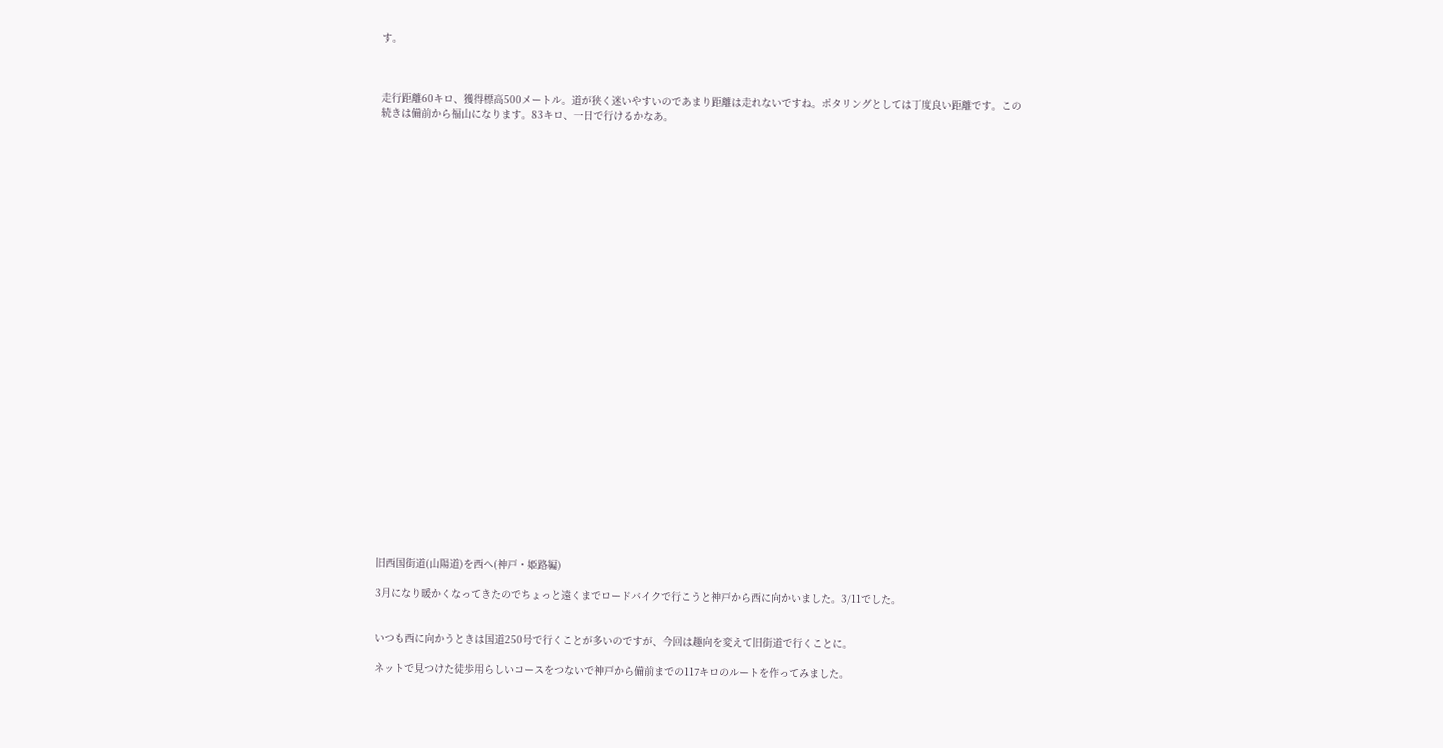す。



走行距離60キロ、獲得標高500メートル。道が狭く迷いやすいのであまり距離は走れないですね。ポタリングとしては丁度良い距離です。この続きは備前から福山になります。83キロ、一日で行けるかなあ。





























旧西国街道(山陽道)を西へ(神戸・姫路編)

3月になり暖かくなってきたのでちょっと遠くまでロードバイクで行こうと神戸から西に向かいました。3/11でした。


いつも西に向かうときは国道250号で行くことが多いのですが、今回は趣向を変えて旧街道で行くことに。

ネットで見つけた徒歩用らしいコースをつないで神戸から備前までの117キロのルートを作ってみました。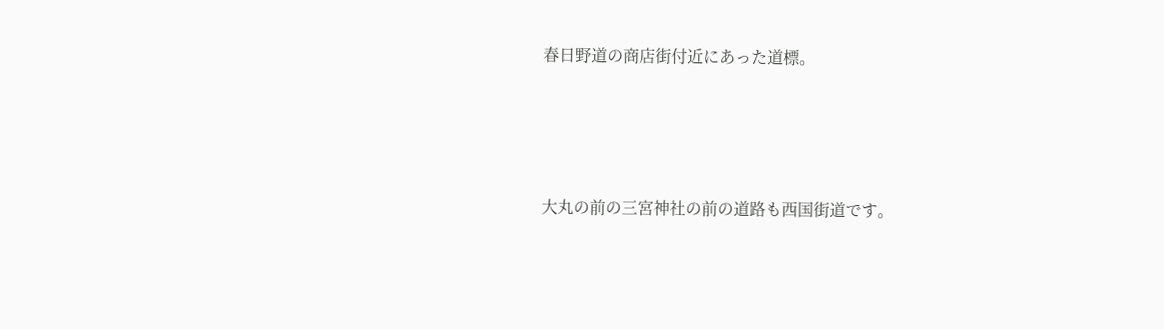春日野道の商店街付近にあった道標。





大丸の前の三宮神社の前の道路も西国街道です。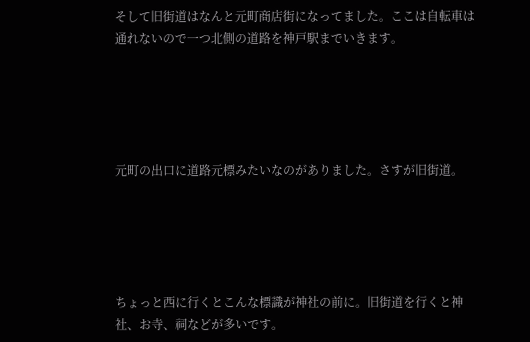そして旧街道はなんと元町商店街になってました。ここは自転車は通れないので一つ北側の道路を神戸駅までいきます。





元町の出口に道路元標みたいなのがありました。さすが旧街道。





ちょっと西に行くとこんな標識が神社の前に。旧街道を行くと神社、お寺、祠などが多いです。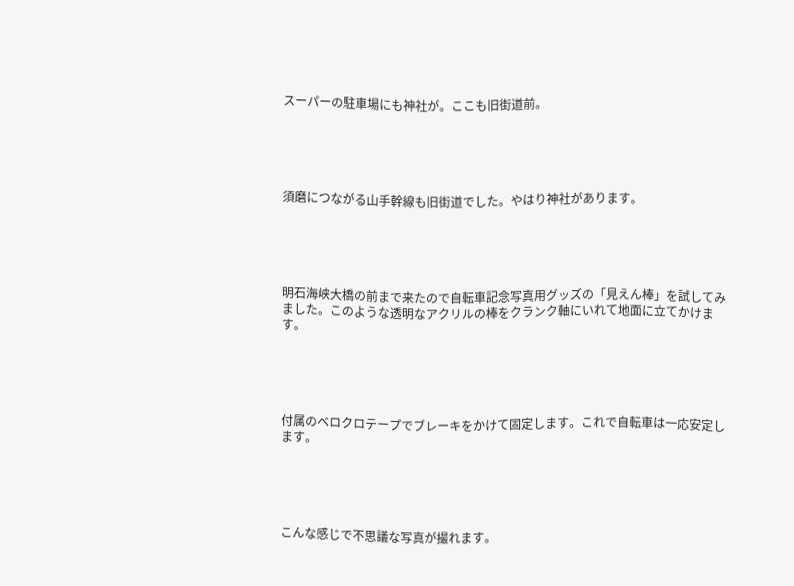スーパーの駐車場にも神社が。ここも旧街道前。





須磨につながる山手幹線も旧街道でした。やはり神社があります。





明石海峡大橋の前まで来たので自転車記念写真用グッズの「見えん棒」を試してみました。このような透明なアクリルの棒をクランク軸にいれて地面に立てかけます。





付属のベロクロテープでブレーキをかけて固定します。これで自転車は一応安定します。





こんな感じで不思議な写真が撮れます。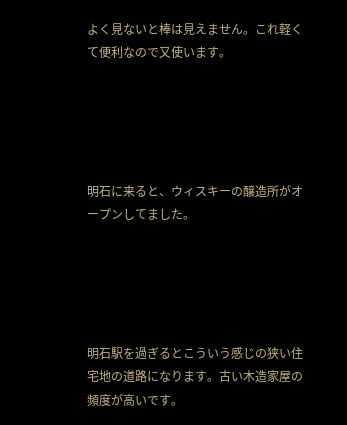よく見ないと棒は見えません。これ軽くて便利なので又使います。





明石に来ると、ウィスキーの醸造所がオープンしてました。





明石駅を過ぎるとこういう感じの狭い住宅地の道路になります。古い木造家屋の頻度が高いです。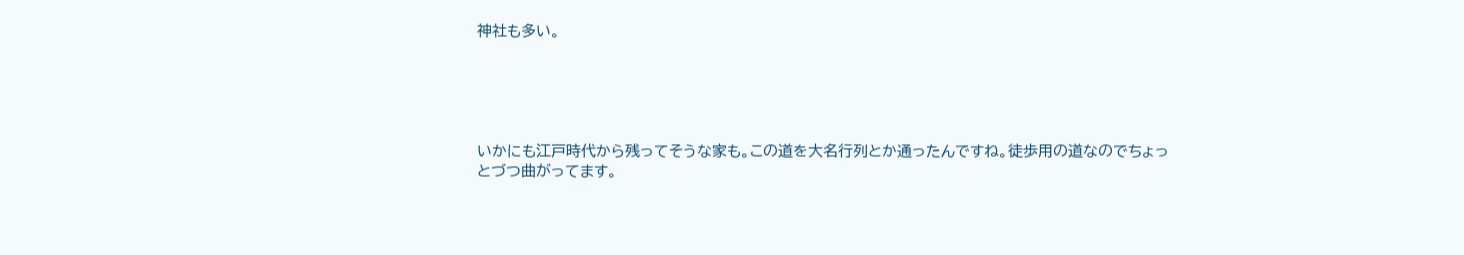神社も多い。





いかにも江戸時代から残ってそうな家も。この道を大名行列とか通ったんですね。徒歩用の道なのでちょっとづつ曲がってます。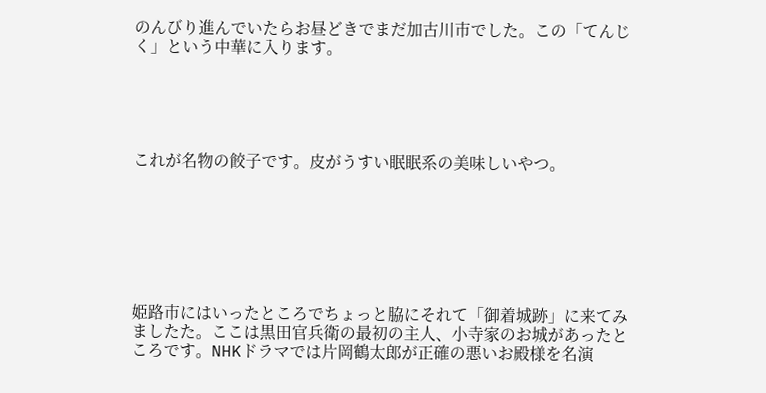のんびり進んでいたらお昼どきでまだ加古川市でした。この「てんじく」という中華に入ります。





これが名物の餃子です。皮がうすい眠眠系の美味しいやつ。







姫路市にはいったところでちょっと脇にそれて「御着城跡」に来てみましたた。ここは黒田官兵衛の最初の主人、小寺家のお城があったところです。NHKドラマでは片岡鶴太郎が正確の悪いお殿様を名演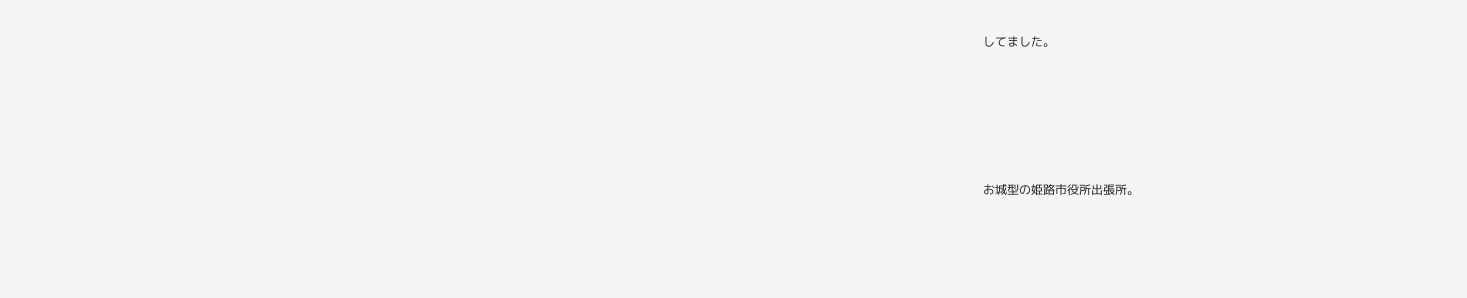してました。





お城型の姫路市役所出張所。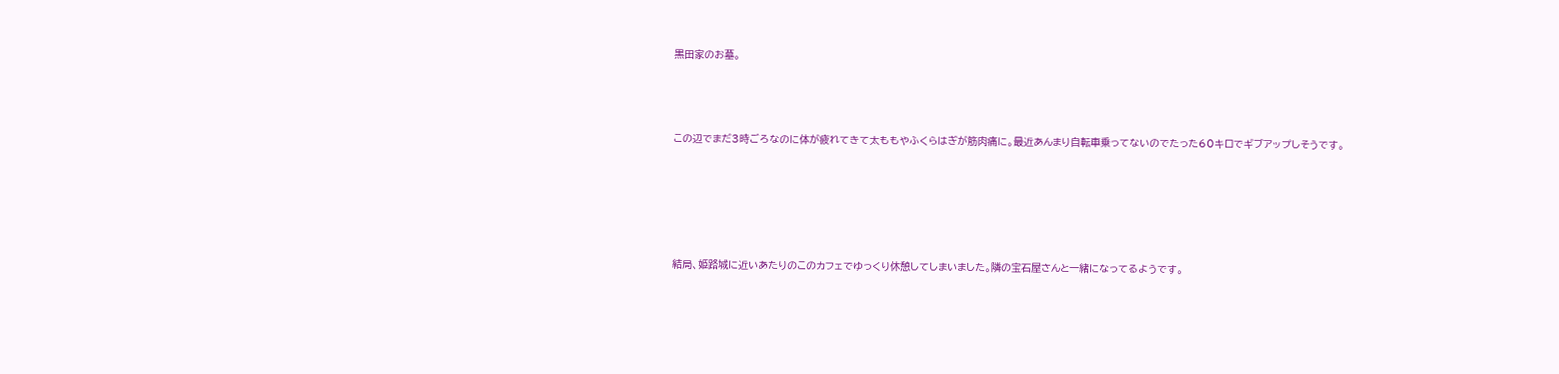黒田家のお墓。



この辺でまだ3時ごろなのに体が疲れてきて太ももやふくらはぎが筋肉痛に。最近あんまり自転車乗ってないのでたった60キロでギブアップしそうです。





結局、姫路城に近いあたりのこのカフェでゆっくり休憩してしまいました。隣の宝石屋さんと一緒になってるようです。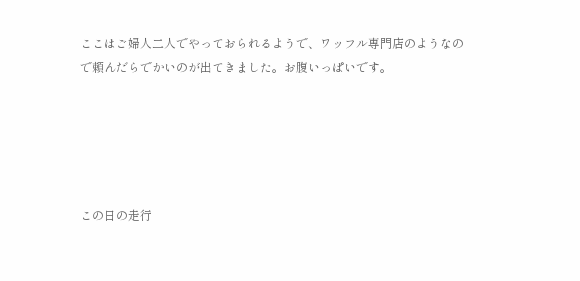ここはご婦人二人でやっておられるようで、ワッフル専門店のようなので頼んだらでかいのが出てきました。お腹いっぱいです。





この日の走行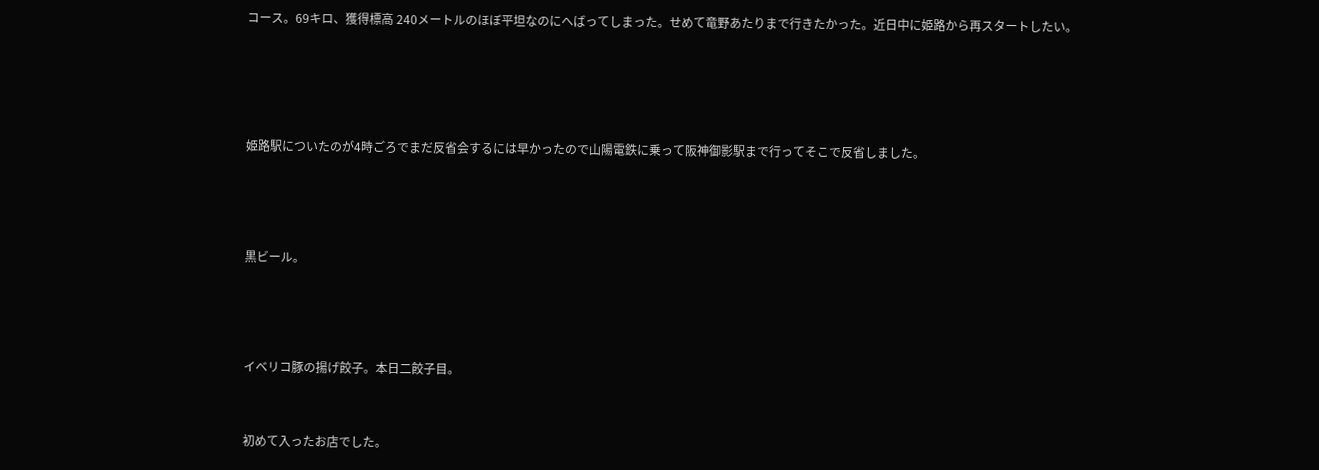コース。69キロ、獲得標高 240メートルのほぼ平坦なのにへばってしまった。せめて竜野あたりまで行きたかった。近日中に姫路から再スタートしたい。






姫路駅についたのが4時ごろでまだ反省会するには早かったので山陽電鉄に乗って阪神御影駅まで行ってそこで反省しました。





黒ビール。





イベリコ豚の揚げ餃子。本日二餃子目。



初めて入ったお店でした。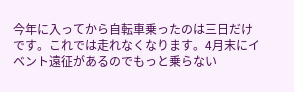今年に入ってから自転車乗ったのは三日だけです。これでは走れなくなります。4月末にイベント遠征があるのでもっと乗らない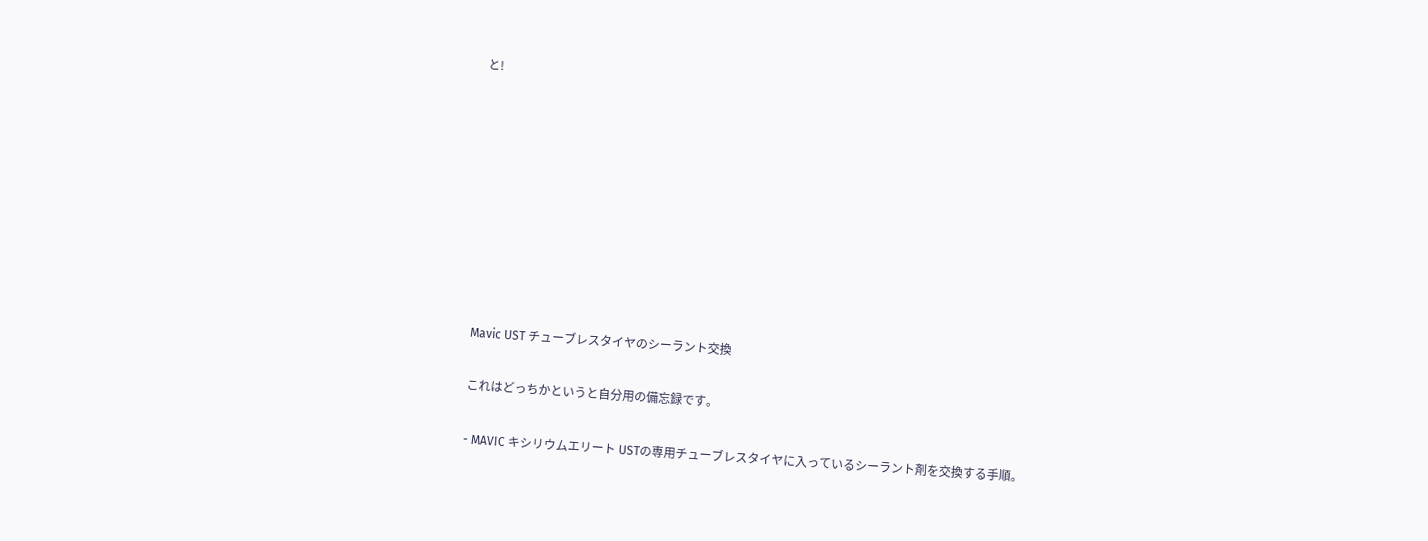と!









Mavic UST チューブレスタイヤのシーラント交換

これはどっちかというと自分用の備忘録です。

- MAVIC キシリウムエリート USTの専用チューブレスタイヤに入っているシーラント剤を交換する手順。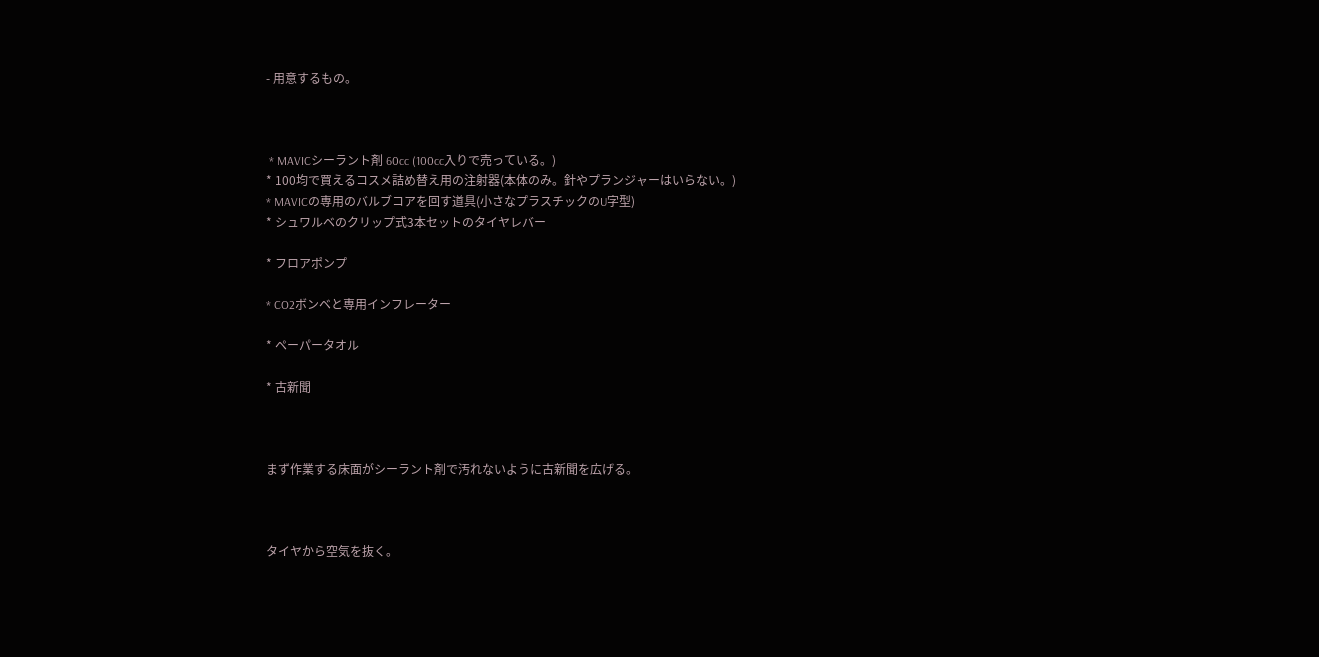- 用意するもの。



 * MAVICシーラント剤 60cc (100cc入りで売っている。)
* 100均で買えるコスメ詰め替え用の注射器(本体のみ。針やプランジャーはいらない。)
* MAVICの専用のバルブコアを回す道具(小さなプラスチックのU字型)
* シュワルベのクリップ式3本セットのタイヤレバー

* フロアポンプ

* CO2ボンベと専用インフレーター

* ペーパータオル

* 古新聞



まず作業する床面がシーラント剤で汚れないように古新聞を広げる。



タイヤから空気を抜く。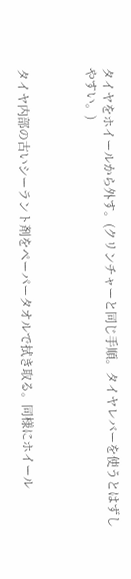タイヤをホイールから外す。(クリンチャーと同じ手順。タイヤレバーを使うとはずしやすい。)



タイヤ内部の古いシーラント剤をペーパータオルで拭き取る。同様にホイール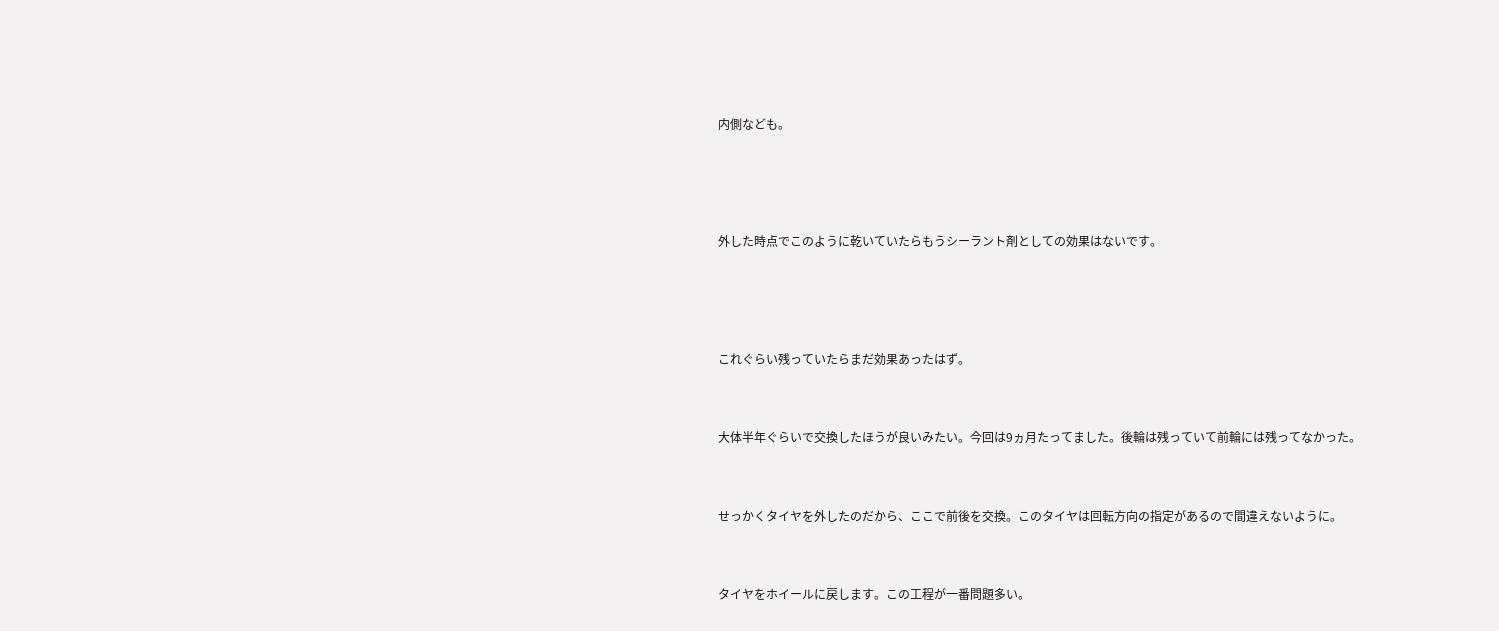内側なども。





外した時点でこのように乾いていたらもうシーラント剤としての効果はないです。





これぐらい残っていたらまだ効果あったはず。



大体半年ぐらいで交換したほうが良いみたい。今回は9ヵ月たってました。後輪は残っていて前輪には残ってなかった。



せっかくタイヤを外したのだから、ここで前後を交換。このタイヤは回転方向の指定があるので間違えないように。



タイヤをホイールに戻します。この工程が一番問題多い。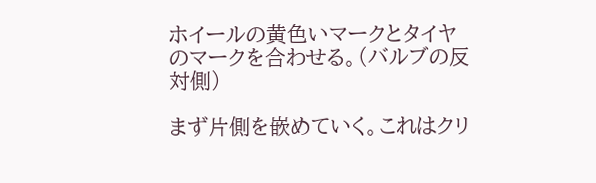ホイールの黄色いマークとタイヤのマークを合わせる。(バルブの反対側)

まず片側を嵌めていく。これはクリ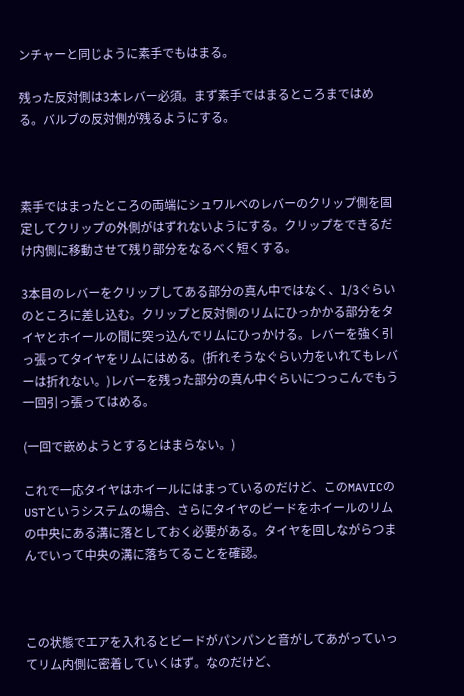ンチャーと同じように素手でもはまる。

残った反対側は3本レバー必須。まず素手ではまるところまではめる。バルブの反対側が残るようにする。



素手ではまったところの両端にシュワルベのレバーのクリップ側を固定してクリップの外側がはずれないようにする。クリップをできるだけ内側に移動させて残り部分をなるべく短くする。

3本目のレバーをクリップしてある部分の真ん中ではなく、1/3ぐらいのところに差し込む。クリップと反対側のリムにひっかかる部分をタイヤとホイールの間に突っ込んでリムにひっかける。レバーを強く引っ張ってタイヤをリムにはめる。(折れそうなぐらい力をいれてもレバーは折れない。)レバーを残った部分の真ん中ぐらいにつっこんでもう一回引っ張ってはめる。

(一回で嵌めようとするとはまらない。)

これで一応タイヤはホイールにはまっているのだけど、このMAVICのUSTというシステムの場合、さらにタイヤのビードをホイールのリムの中央にある溝に落としておく必要がある。タイヤを回しながらつまんでいって中央の溝に落ちてることを確認。



この状態でエアを入れるとビードがパンパンと音がしてあがっていってリム内側に密着していくはず。なのだけど、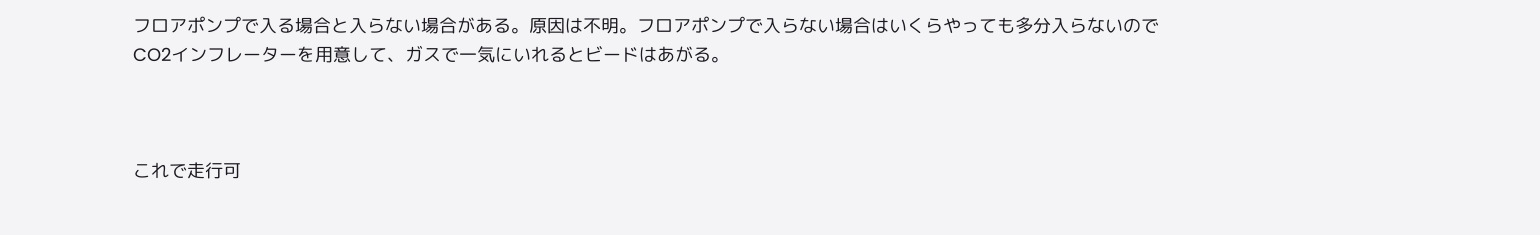フロアポンプで入る場合と入らない場合がある。原因は不明。フロアポンプで入らない場合はいくらやっても多分入らないのでCO2インフレーターを用意して、ガスで一気にいれるとビードはあがる。



これで走行可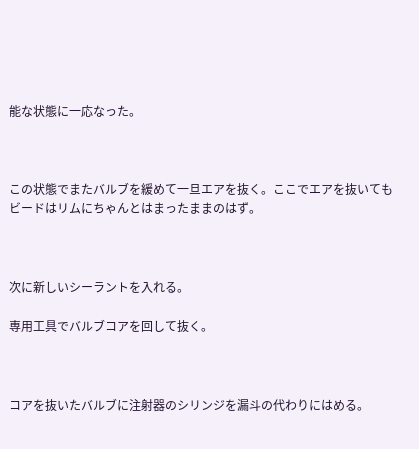能な状態に一応なった。



この状態でまたバルブを緩めて一旦エアを抜く。ここでエアを抜いてもビードはリムにちゃんとはまったままのはず。



次に新しいシーラントを入れる。

専用工具でバルブコアを回して抜く。



コアを抜いたバルブに注射器のシリンジを漏斗の代わりにはめる。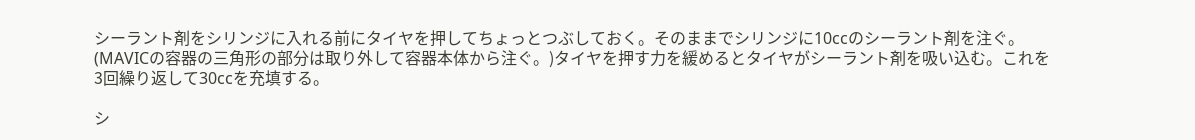シーラント剤をシリンジに入れる前にタイヤを押してちょっとつぶしておく。そのままでシリンジに10ccのシーラント剤を注ぐ。(MAVICの容器の三角形の部分は取り外して容器本体から注ぐ。)タイヤを押す力を緩めるとタイヤがシーラント剤を吸い込む。これを3回繰り返して30ccを充填する。

シ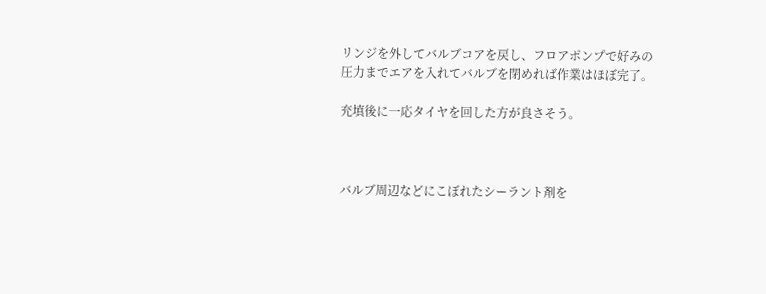リンジを外してバルブコアを戻し、フロアポンプで好みの圧力までエアを入れてバルブを閉めれば作業はほぼ完了。

充填後に一応タイヤを回した方が良さそう。



バルブ周辺などにこぼれたシーラント剤を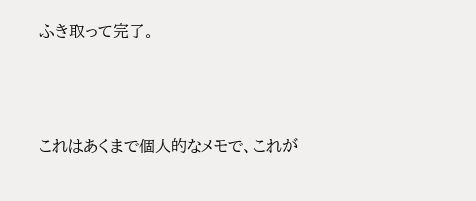ふき取って完了。



これはあくまで個人的なメモで、これが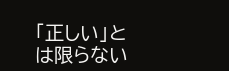「正しい」とは限らない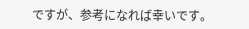ですが、参考になれば幸いです。